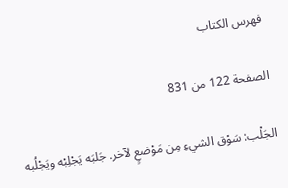فهرس الكتاب

الصفحة 122 من 831

الجَلْب: سَوْق الشيءِ مِن مَوْضعٍ لآخر. جَلبَه يَجْلِبْه ويَجْلُبه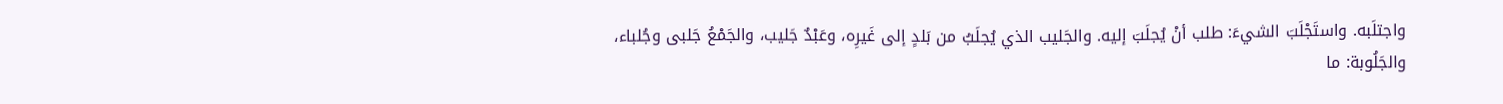واجتلَبه. واستَجْلَبَ الشيءَ: طلب أنْ يُجلَبَ إليه. والجَليب الذي يُجلَبُ من بَلدٍ إلى غَيرِه، وعَبْدٌ جَليب، والجَمْعُ جَلبى وجُلباء، والجَلُوبة: ما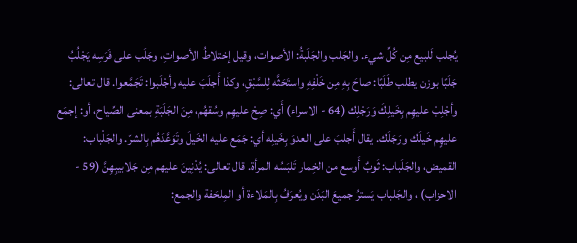يُجلب لَلبيع مِن كُلِّ شيء. والجَلب والجَلَبةُ: الأصوات، وقيل إختلاطُ الأصواتِ، وجَلَب على فَرَسِه يَجْلُبُ جَلَبًا بوزن يطلب طَلَبًا: صاحَ بِهِ مِن خَلْفِهِ واستَحَثَّه لِلسَّبْقِ، وكذا أَجلَبَ عليه وأجْلَبوا: تَجَمَّعوا. قال تعالى: وأجْلِبْ عليهِم بِخَيلِكَ وَرَجْلِك (64 - الاسراء) أَي: صِحْ عليهِم وسُقهُم، مِنَ الجَلَبَةِ بمعنى الصِّياح، أو: إجمَع عليهٍم خَيلَك ورَجَلَك. يقال أَجلبَ على العدوَ بِخَيلِه أي: جَمَع عليه الخَيلَ وتَوَعَّدَهُم بِالشرّ. والجَلْباب: القميض، والجَلَباب: ثَوبٌ أَوسع من الخِمار تَلبَسُه المرأة. قال تعالى: يُدْنِينَ عليهم مِن جَلابيبِهِنَّ (59 - الاحزاب) ، والجَلباب يَسترُ جميعَ البَدَن ويُعرَفُ بِالمَلاءة أو المِلحَفة والجمع: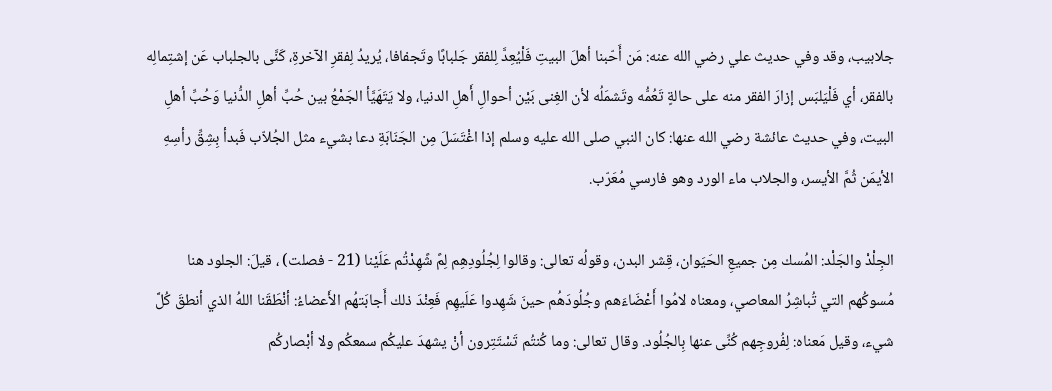جلابيب، وقد وفي حديث علي رضي الله عنه: مَن أَحّبنا أهلَ البيتِ فَلْيُعِدَّ لِلفقر جَلبابًا وتَجفافا، يُريدُ لِفقرِ الآخرةِ، كَنَّى بالجلباب عَن إشتِمالِه بالفقر، أي فَلْيَلبَس إزارَ الفقر منه على حالةٍ تَعُمُّه وتَشمَلُه لأن الغِنى بَيْن أحوالِ أَهلِ الدنيا، ولا يَتَهَيَّأ الجَمْعُ بين حُبِّ أهلِ الدُّنيا وَحُبِّ أهلِ البيت، وفي حديث عائشة رضي الله عنها: كان النبي صلى الله عليه وسلم إذا اغْتَسَلَ مِن الجَنَابَةِ دعا بشيء مثل الجُلاّب فَبدأ بِشِقِّ رأسِهِ الأيمَن ثُمَّ الأيسر، والجلاب ماء الورد وهو فارسي مُعَرّب.

الجِلْدْ والجَلْد: المُسك مِن جميعِ الحَيَوان، قِشر البدن، وقولُه تعالى: وقالوا لِجُلُودِهِم لِمً شًهِدْتُم عَلَيْنا (21 - فصلت) ، قيلَ: الجلود هنا مُسوكُهم التي تُباشِرُ المعاصي، ومعناه لامُوا أَعْضَاءَهم وجُلُودَهُم حينَ شَهِدوا عَلَيهِم فَعِنْدَ ذلك أَجابَتهُم الأَعضاءُ: أنْطَقَنا اللهُ الذي أنطقَ كُلَّ شيء، وقيل مَعناه: لِفُروجِهم كُنِّى عنها بِالجُلُود. وقال تعالى: وما كُنتُم تَسْتَتِرون أنْ يشهدَ عليكُم سمعكُم ولا أبْصاركُم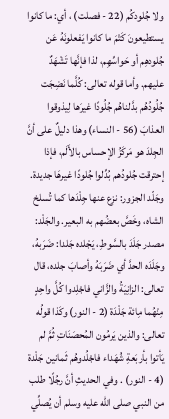ولا جُلودكُم (22 - فصلت) ، أي: ما كانوا يستطيعونَ كَتْمَ ما كانوا يَفعلونَهُ عَن جُلودهِم أو حَواسِّهِم، لذا فإنَّها تَشْهَدٌ عليهم. وأما قوله تعالى: كُلَّما نَضِجَت جُلُودُهُم بدَّلناهُم جُلُودًا غيرَها لِيذوقوا العذابَ (56 - النساء) وهذا دليلٌ على أنَّ الجِلدَ هو مَركَزُ الإحساس بالأَلَم، فإذا إحترقت جُلودُهم بُدِّلوا جُلودًا غيرهَا جديدة. وجَلّد الجزور: نزع عنها جِلْدَها كما تُسلخ الشاه، وخَصَّ بعضُهم به البعير. والجَلْد: مصدر جَلَدَ بالسَّوطِ، يَجْلده جَلدا: ضَرَبهُ، وجَلَدَه الحدَّ أي ضَرَبَهُ وأصابَ جلده، قال تعالى: الزانِيَةُ والزَّاني فاجْلِدوا كُلَّ واحِدٍ مِنْهُما مِائة جَلْدَة (2 - النور) وكَذا قولُه تعالى: والذين يَرمُون المُحصَنَاتِ ثُمَّ لم يَأتوا بأربَعةِ شُهَداء فاجْلُدوهُم ثَمانين جَلْدة (4 - النور) . وفي الحديثِ أنَّ رجُلًا طلب من النبي صلى الله عليه وسلم أن يُصلِّي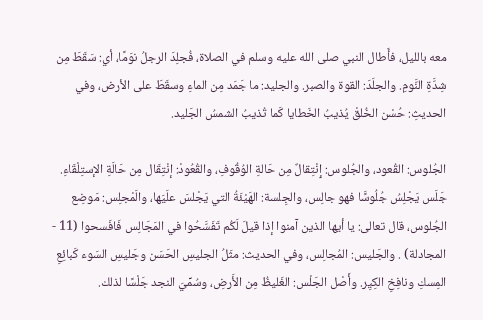معه بالليل، فأَطال النبي صلى الله عليه وسلم في الصلاة، فُجلِدَ الرجلُ نوَمًا، أي: سَقَطَ مِن شِدَّةِ النَّومِ. والجلَدَ: القوة والصبر. والجليد: ما جَمَد مِن الماءِ وسقَطَ على الأرض، وفي الحديثِ: حُسْن الخُلقْ يُذيبُ الخَطايا كَما تُذيبُ الشمسُ الجَليد.

الجُلوس: القُعود، والجُلوس: إِنْتِقالٌ مِن حَالةِ الوُقُوفِ، والقُعُودْ: إنْتِقَال مِن حَالَةِ الإستِلْقَاءِ. جَلَس يَجْلِسُ جُلُوسًَا فهو جالِس، والجِلسة: الهَيْئَةُ التي يَجْلسَ علَيَها، والَمْجلِس: مَوضِع الجُلوس، قال تعالى: يا أيها الذين آمنوا إذا قيلَ لَكُم تَفَسَّحُوا في المَجَالِس فَافَسحوا (11 - المجادلة) . والجَليس: المُجالِس، وفي الحديث: مثَلُ الجليسِ الحَسَن وجَليسِ السَوء كَبائِعِ المِسكِ ونافِخِ الكِيِر. وأَصْل الجَلْس: الغَليظُ مِن الأَرضِ، وسُمِّيَ النجد جَلْسًا لذلك.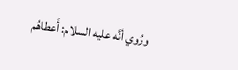ورُوي أنَّه عليه السلام: أَعطاهُم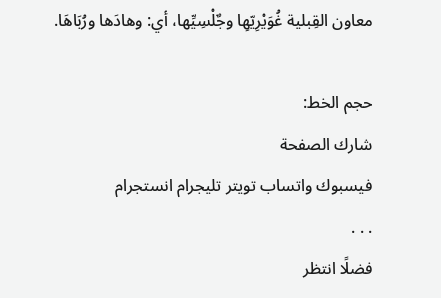معاون القِبلية غُوَيْرِيّهِا وجٌلْسِيِّها، أي: وهادَها ورُبَاهَا.

حجم الخط:
شارك الصفحة
فيسبوك واتساب تويتر تليجرام انستجرام
. . .
فضلًا انتظر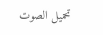تحميل الصوت